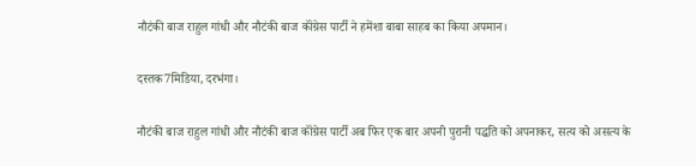नौटंकी बाज राहुल गांधी और नौटंकी बाज कॉंग्रेस पार्टी ने हमेंशा बाबा साहब का किया अपमान।

दस्तक7मिडिया, दरभंगा।

नौटंकी बाज राहुल गांधी और नौटंकी बाज कॉंग्रेस पार्टी अब फिर एक बार अपनी पुरानी पद्धति को अपनाकर, सत्य को असत्य के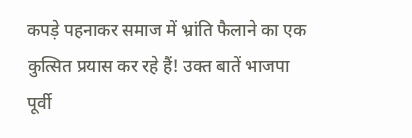कपड़े पहनाकर समाज में भ्रांति फैलाने का एक कुत्सित प्रयास कर रहे हैं! उक्त बातें भाजपा पूर्वी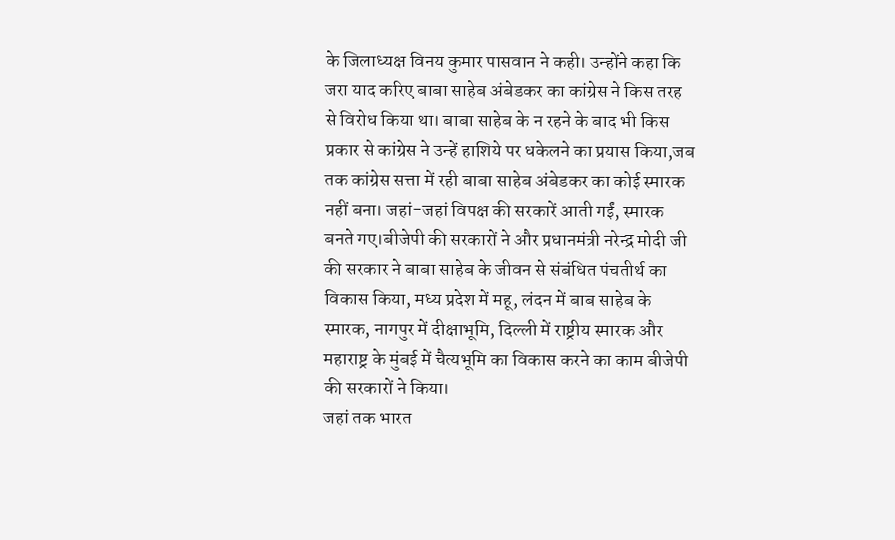के जिलाध्यक्ष विनय कुमार पासवान ने कही। उन्होंने कहा कि जरा याद करिए बाबा साहेब अंबेडकर का कांग्रेस ने किस तरह से विरोध किया था। बाबा साहेब के न रहने के बाद भी किस प्रकार से कांग्रेस ने उन्हें हाशिये पर धकेलने का प्रयास किया,जब तक कांग्रेस सत्ता में रही बाबा साहेब अंबेडकर का कोई स्मारक नहीं बना। जहां-जहां विपक्ष की सरकारें आती गईं, स्मारक बनते गए।बीजेपी की सरकारों ने और प्रधानमंत्री नरेन्द्र मोदी जी की सरकार ने बाबा साहेब के जीवन से संबंधित पंचतीर्थ का विकास किया, मध्य प्रदेश में महू, लंदन में बाब साहेब के स्मारक, नागपुर में दीक्षाभूमि, दिल्ली में राष्ट्रीय स्मारक और महाराष्ट्र के मुंबई में चैत्यभूमि का विकास करने का काम बीजेपी की सरकारों ने किया।
जहां तक भारत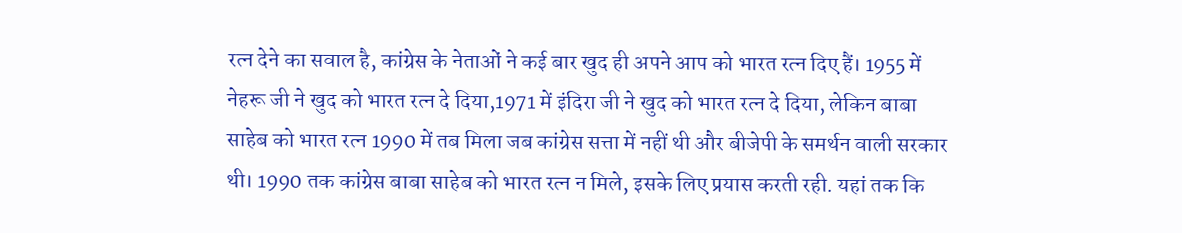रत्न देने का सवाल है, कांग्रेस के नेताओं ने कई बार खुद ही अपने आप को भारत रत्न दिए हैं। 1955 में नेहरू जी ने खुद को भारत रत्न दे दिया,1971 में इंदिरा जी ने खुद को भारत रत्न दे दिया, लेकिन बाबा साहेब को भारत रत्न 1990 में तब मिला जब कांग्रेस सत्ता में नहीं थी और बीजेपी के समर्थन वाली सरकार थी। 1990 तक कांग्रेस बाबा साहेब को भारत रत्न न मिले, इसके लिए प्रयास करती रही. यहां तक कि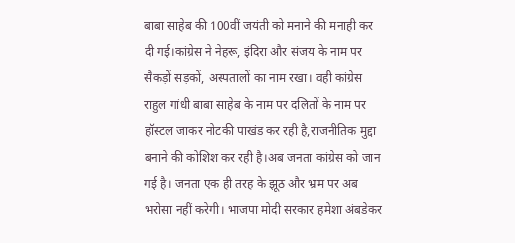बाबा साहेब की 100वीं जयंती को मनाने की मनाही कर दी गई।कांग्रेस ने नेहरू, इंदिरा और संजय के नाम पर सैकड़ों सड़कों, अस्पतालों का नाम रखा। वही कांग्रेस राहुल गांधी बाबा साहेब के नाम पर दलितों के नाम पर हॉस्टल जाकर नोटकी पाखंड कर रही है,राजनीतिक मुद्दा बनाने की कोशिश कर रही है।अब जनता कांग्रेस को जान गई है। जनता एक ही तरह के झूठ और भ्रम पर अब भरोसा नहीं करेगी। भाजपा मोदी सरकार हमेशा अंबडेकर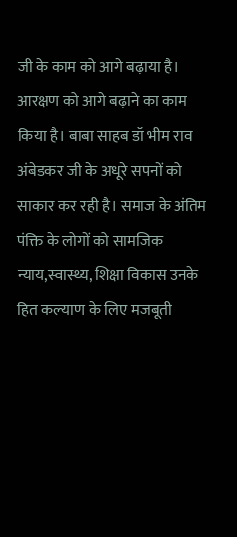जी के काम को आगे बढ़ाया है। आरक्षण को आगे बढ़ाने का काम किया है। बाबा साहब डॉ भीम राव अंबेडकर जी के अधूरे सपनों को साकार कर रही है। समाज के अंतिम पंक्ति के लोगों को सामजिक न्याय,स्वास्थ्य, शिक्षा विकास उनके हित कल्याण के लिए मजबूती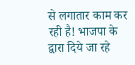से लगातार काम कर रही है! भाजपा के द्वारा दिये जा रहे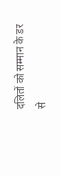दलितों को सम्मान के डर से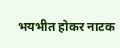भयभीत होकर नाटक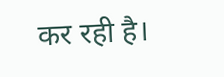कर रही है।